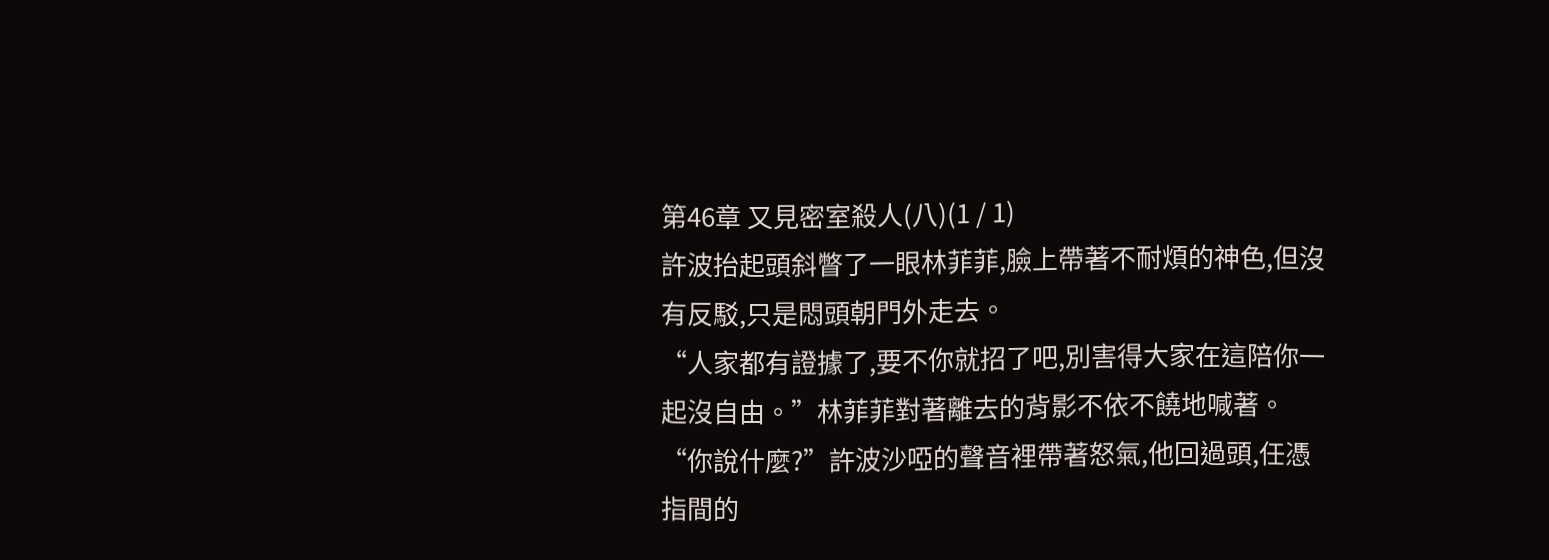第46章 又見密室殺人(八)(1 / 1)
許波抬起頭斜瞥了一眼林菲菲,臉上帶著不耐煩的神色,但沒有反駁,只是悶頭朝門外走去。
“人家都有證據了,要不你就招了吧,別害得大家在這陪你一起沒自由。”林菲菲對著離去的背影不依不饒地喊著。
“你說什麼?”許波沙啞的聲音裡帶著怒氣,他回過頭,任憑指間的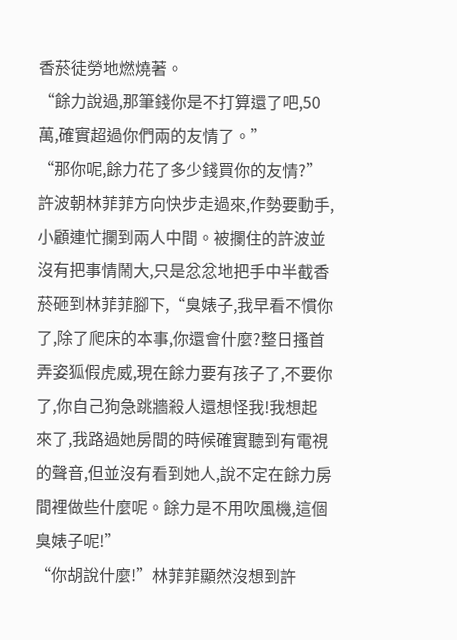香菸徒勞地燃燒著。
“餘力說過,那筆錢你是不打算還了吧,50萬,確實超過你們兩的友情了。”
“那你呢,餘力花了多少錢買你的友情?”許波朝林菲菲方向快步走過來,作勢要動手,小顧連忙攔到兩人中間。被攔住的許波並沒有把事情鬧大,只是忿忿地把手中半截香菸砸到林菲菲腳下,“臭婊子,我早看不慣你了,除了爬床的本事,你還會什麼?整日搔首弄姿狐假虎威,現在餘力要有孩子了,不要你了,你自己狗急跳牆殺人還想怪我!我想起來了,我路過她房間的時候確實聽到有電視的聲音,但並沒有看到她人,說不定在餘力房間裡做些什麼呢。餘力是不用吹風機,這個臭婊子呢!”
“你胡說什麼!”林菲菲顯然沒想到許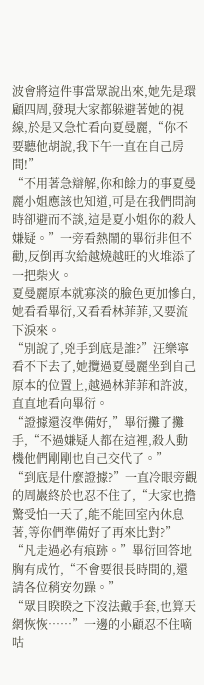波會將這件事當眾說出來,她先是環顧四周,發現大家都躲避著她的視線,於是又急忙看向夏曼麗,“你不要聽他胡說,我下午一直在自己房間!”
“不用著急辯解,你和餘力的事夏曼麗小姐應該也知道,可是在我們問詢時卻避而不談,這是夏小姐你的殺人嫌疑。”一旁看熱鬧的畢衍非但不勸,反倒再次給越燒越旺的火堆添了一把柴火。
夏曼麗原本就寡淡的臉色更加慘白,她看看畢衍,又看看林菲菲,又要流下淚來。
“別說了,兇手到底是誰?”汪樂寧看不下去了,她攬過夏曼麗坐到自己原本的位置上,越過林菲菲和許波,直直地看向畢衍。
“證據還沒準備好,”畢衍攤了攤手,“不過嫌疑人都在這裡,殺人動機他們剛剛也自己交代了。”
“到底是什麼證據?”一直冷眼旁觀的周巖終於也忍不住了,“大家也擔驚受怕一天了,能不能回室內休息著,等你們準備好了再來比對?”
“凡走過必有痕跡。”畢衍回答地胸有成竹,“不會要很長時間的,還請各位稍安勿躁。”
“眾目睽睽之下沒法戴手套,也算天網恢恢……”一邊的小顧忍不住嘀咕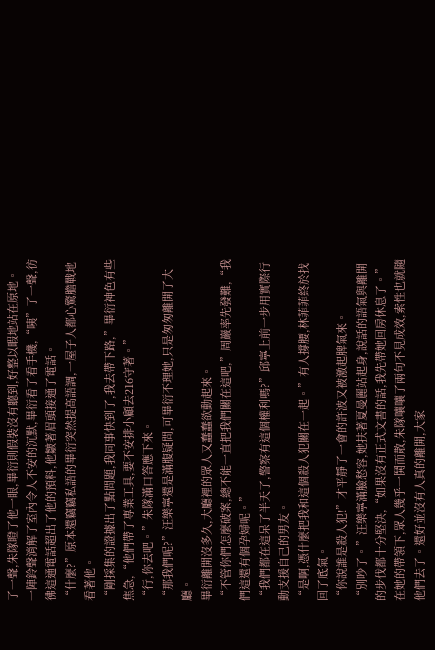了一聲,朱隊瞪了他一眼,畢衍則假裝沒有聽到,好整以暇地站在原地。
一陣鈴聲消解了室內令人不安的沉默,畢衍看了看手機,“咦”了一聲,彷彿這通電話超出了他的預料,他皺著眉頭接通了電話。
“什麼?”原本還竊竊私語的畢衍突然提高語調,一屋子人都心驚膽戰地看著他。
“剛採集的證據出了點問題,我同事快到了,我去帶下路,”畢衍神色有些焦急,“他們帶了專業工具,要不安排小顧去216守著。”
“行,你去吧。”朱隊滿口答應下來。
“那我們呢?”汪樂寧還是滿腹疑問,可畢衍不理她,只是匆匆離開了大廳。
畢衍離開沒多久,大廳裡的眾人又蠢蠢欲動起來。
“不管你們怎麼破案,總不能一直把我們關在這吧,”周巖率先發難,“我們這還有個孕婦呢。”
“我們都在這呆了半天了,警察有這個權利嗎?”邱寧上前一步用實際行動支援自己的男友。
“是啊,憑什麼把我和這個殺人犯關在一起。”有人撐腰,林菲菲終於找回了底氣。
“你說誰是殺人犯!”才平靜了一會的許波又被激起脾氣來。
“別吵了。”汪樂寧滿臉愁容,她扶著夏曼麗站起身,說話的語氣與離開的步伐都十分堅決,“如果沒有正式文書的話,我先帶她回房休息了。”
在她的帶領下,眾人幾乎一鬨而散,朱隊嚷嚷了兩句不見成效,索性也就隨他們去了。還好並沒有人真的離開,大家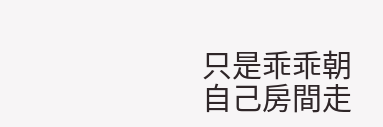只是乖乖朝自己房間走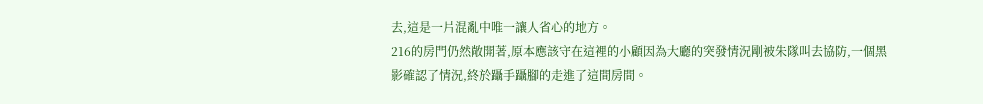去,這是一片混亂中唯一讓人省心的地方。
216的房門仍然敞開著,原本應該守在這裡的小顧因為大廳的突發情況剛被朱隊叫去協防,一個黑影確認了情況,終於躡手躡腳的走進了這間房間。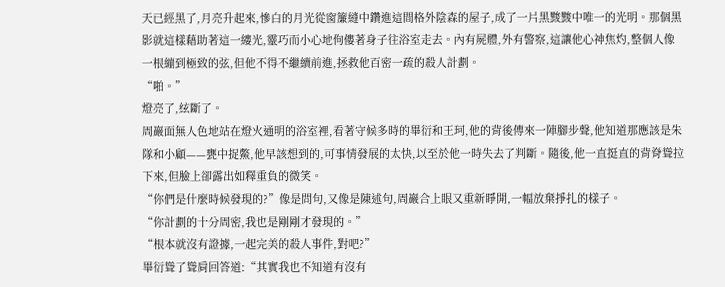天已經黑了,月亮升起來,慘白的月光從窗簾縫中鑽進這間格外陰森的屋子,成了一片黑黢黢中唯一的光明。那個黑影就這樣藉助著這一縷光,靈巧而小心地佝僂著身子往浴室走去。內有屍體,外有警察,這讓他心神焦灼,整個人像一根繃到極致的弦,但他不得不繼續前進,拯救他百密一疏的殺人計劃。
“啪。”
燈亮了,絃斷了。
周巖面無人色地站在燈火通明的浴室裡,看著守候多時的畢衍和王珂,他的背後傳來一陣腳步聲,他知道那應該是朱隊和小顧——甕中捉鱉,他早該想到的,可事情發展的太快,以至於他一時失去了判斷。隨後,他一直挺直的背脊聳拉下來,但臉上卻露出如釋重負的微笑。
“你們是什麼時候發現的?”像是問句,又像是陳述句,周巖合上眼又重新睜開,一幅放棄掙扎的樣子。
“你計劃的十分周密,我也是剛剛才發現的。”
“根本就沒有證據,一起完美的殺人事件,對吧?”
畢衍聳了聳肩回答道:“其實我也不知道有沒有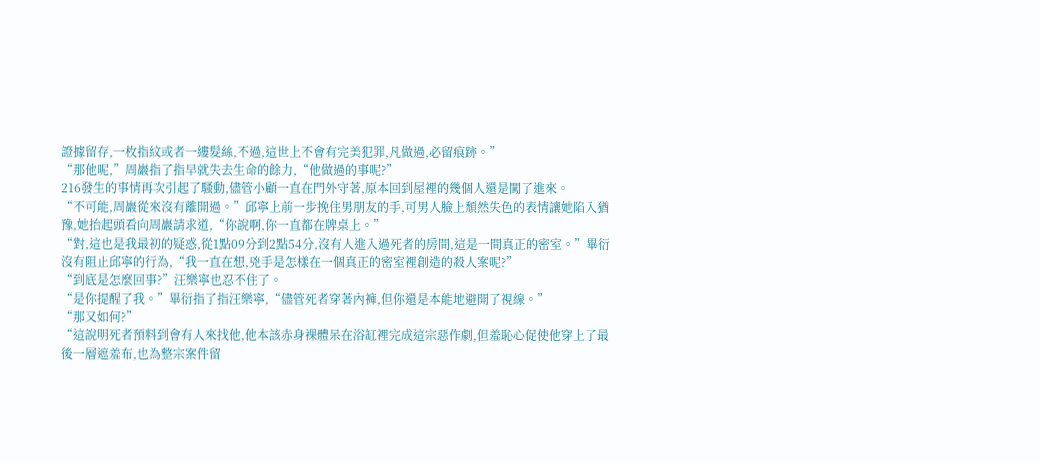證據留存,一枚指紋或者一縷髮絲,不過,這世上不會有完美犯罪,凡做過,必留痕跡。”
“那他呢,”周巖指了指早就失去生命的餘力,“他做過的事呢?”
216發生的事情再次引起了騷動,儘管小顧一直在門外守著,原本回到屋裡的幾個人還是闖了進來。
“不可能,周巖從來沒有離開過。”邱寧上前一步挽住男朋友的手,可男人臉上頹然失色的表情讓她陷入猶豫,她抬起頭看向周巖請求道,“你說啊,你一直都在牌桌上。”
“對,這也是我最初的疑惑,從1點09分到2點54分,沒有人進入過死者的房間,這是一間真正的密室。”畢衍沒有阻止邱寧的行為,“我一直在想,兇手是怎樣在一個真正的密室裡創造的殺人案呢?”
“到底是怎麼回事?”汪樂寧也忍不住了。
“是你提醒了我。”畢衍指了指汪樂寧,“儘管死者穿著內褲,但你還是本能地避開了視線。”
“那又如何?”
“這說明死者預料到會有人來找他,他本該赤身裸體呆在浴缸裡完成這宗惡作劇,但羞恥心促使他穿上了最後一層遮羞布,也為整宗案件留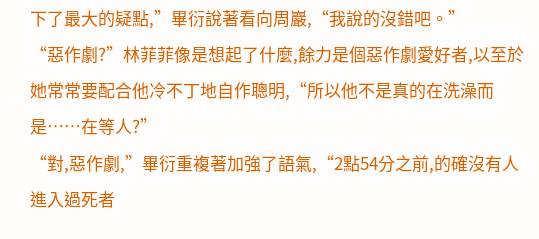下了最大的疑點,”畢衍說著看向周巖,“我說的沒錯吧。”
“惡作劇?”林菲菲像是想起了什麼,餘力是個惡作劇愛好者,以至於她常常要配合他冷不丁地自作聰明,“所以他不是真的在洗澡而是……在等人?”
“對,惡作劇,”畢衍重複著加強了語氣,“2點54分之前,的確沒有人進入過死者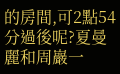的房間,可2點54分過後呢?夏曼麗和周巖一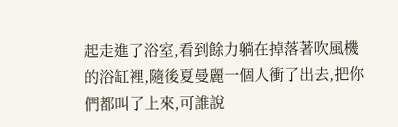起走進了浴室,看到餘力躺在掉落著吹風機的浴缸裡,隨後夏曼麗一個人衝了出去,把你們都叫了上來,可誰說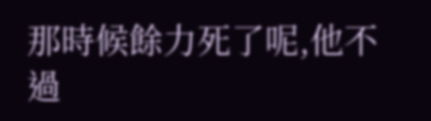那時候餘力死了呢,他不過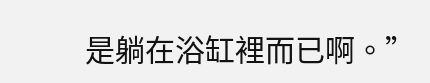是躺在浴缸裡而已啊。”